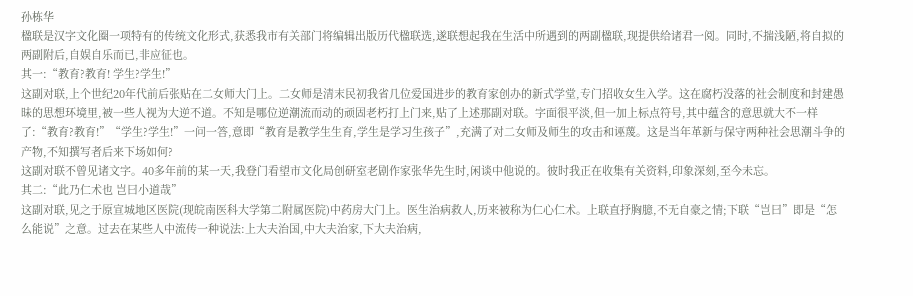孙栋华
楹联是汉字文化圈一项特有的传统文化形式,获悉我市有关部门将编辑出版历代楹联选,遂联想起我在生活中所遇到的两副楹联,现提供给诸君一阅。同时,不揣浅陋,将自拟的两副附后,自娱自乐而已,非应征也。
其一:“教育?教育! 学生?学生!”
这副对联,上个世纪20年代前后张贴在二女师大门上。二女师是清末民初我省几位爱国进步的教育家创办的新式学堂,专门招收女生入学。这在腐朽没落的社会制度和封建愚昧的思想环境里,被一些人视为大逆不道。不知是哪位逆潮流而动的顽固老朽打上门来,贴了上述那副对联。字面很平淡,但一加上标点符号,其中蕴含的意思就大不一样了:“教育?教育!”“学生?学生!”一问一答,意即“教育是教学生生育,学生是学习生孩子”,充满了对二女师及师生的攻击和诬蔑。这是当年革新与保守两种社会思潮斗争的产物,不知撰写者后来下场如何?
这副对联不曾见诸文字。40多年前的某一天,我登门看望市文化局创研室老剧作家张华先生时,闲谈中他说的。彼时我正在收集有关资料,印象深刻,至今未忘。
其二:“此乃仁术也 岂曰小道哉”
这副对联,见之于原宣城地区医院(现皖南医科大学第二附属医院)中药房大门上。医生治病救人,历来被称为仁心仁术。上联直抒胸臆,不无自豪之情;下联“岂曰”即是“怎么能说”之意。过去在某些人中流传一种说法:上大夫治国,中大夫治家,下大夫治病,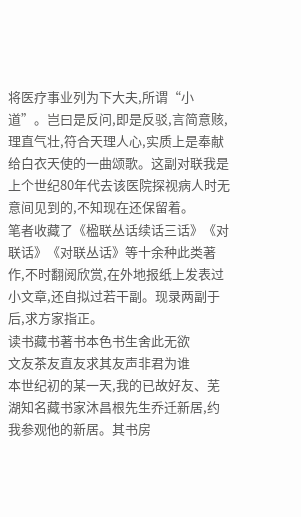将医疗事业列为下大夫,所谓“小道”。岂曰是反问,即是反驳,言简意赅,理直气壮,符合天理人心,实质上是奉献给白衣天使的一曲颂歌。这副对联我是上个世纪80年代去该医院探视病人时无意间见到的,不知现在还保留着。
笔者收藏了《楹联丛话续话三话》《对联话》《对联丛话》等十余种此类著作,不时翻阅欣赏,在外地报纸上发表过小文章,还自拟过若干副。现录两副于后,求方家指正。
读书藏书著书本色书生舍此无欲
文友茶友直友求其友声非君为谁
本世纪初的某一天,我的已故好友、芜湖知名藏书家沐昌根先生乔迁新居,约我参观他的新居。其书房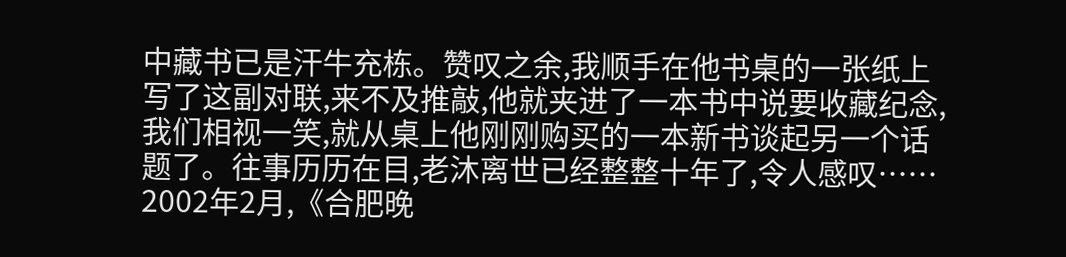中藏书已是汗牛充栋。赞叹之余,我顺手在他书桌的一张纸上写了这副对联,来不及推敲,他就夹进了一本书中说要收藏纪念,我们相视一笑,就从桌上他刚刚购买的一本新书谈起另一个话题了。往事历历在目,老沐离世已经整整十年了,令人感叹……
2002年2月,《合肥晚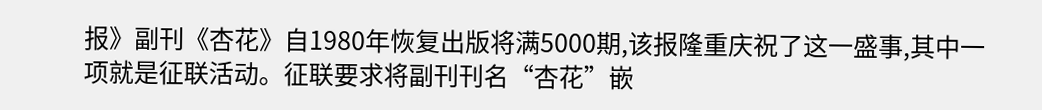报》副刊《杏花》自1980年恢复出版将满5000期,该报隆重庆祝了这一盛事,其中一项就是征联活动。征联要求将副刊刊名“杏花”嵌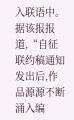入联语中。据该报报道,“自征联约稿通知发出后,作品源源不断涌入编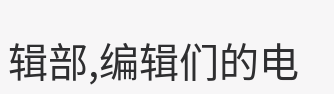辑部,编辑们的电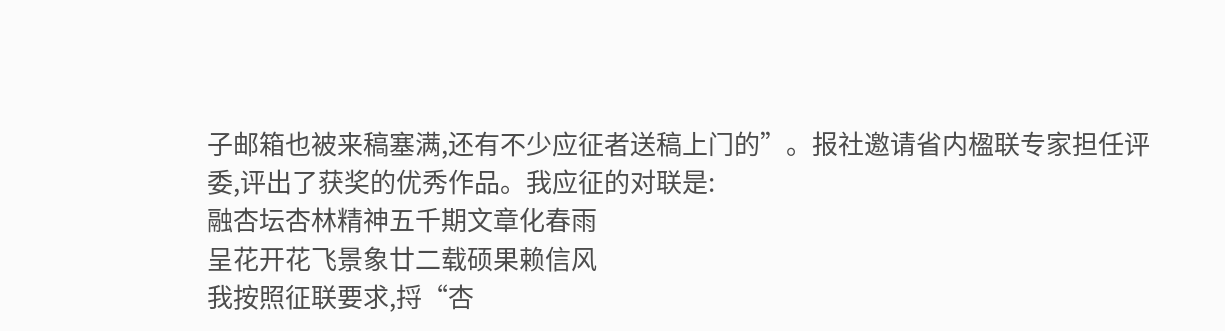子邮箱也被来稿塞满,还有不少应征者送稿上门的”。报社邀请省内楹联专家担任评委,评出了获奖的优秀作品。我应征的对联是:
融杏坛杏林精神五千期文章化春雨
呈花开花飞景象廿二载硕果赖信风
我按照征联要求,捋“杏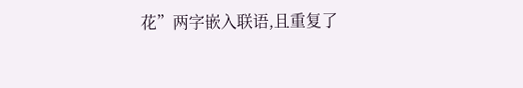花”两字嵌入联语,且重复了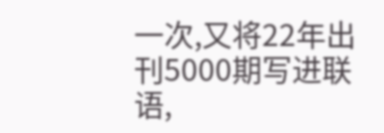一次,又将22年出刊5000期写进联语,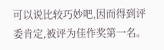可以说比较巧妙吧,因而得到评委肯定,被评为佳作奖第一名。